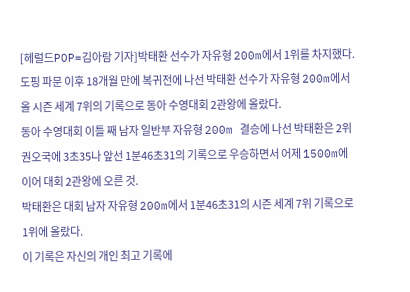[헤럴드POP=김아람 기자]박태환 선수가 자유형 200m에서 1위를 차지했다.
도핑 파문 이후 18개월 만에 복귀전에 나선 박태환 선수가 자유형 200m에서 올 시즌 세계 7위의 기록으로 동아 수영대회 2관왕에 올랐다.
동아 수영대회 이틀 째 남자 일반부 자유형 200m 결승에 나선 박태환은 2위 권오국에 3초35나 앞선 1분46초31의 기록으로 우승하면서 어제 1500m에 이어 대회 2관왕에 오른 것.
박태환은 대회 남자 자유형 200m에서 1분46초31의 시즌 세계 7위 기록으로 1위에 올랐다.
이 기록은 자신의 개인 최고 기록에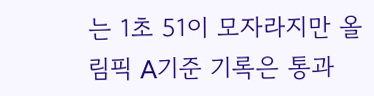는 1초 51이 모자라지만 올림픽 A기준 기록은 통과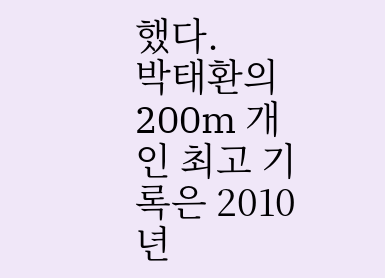했다.
박태환의 200m 개인 최고 기록은 2010년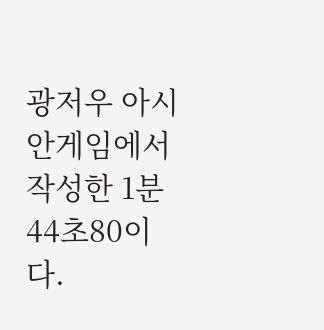광저우 아시안게임에서 작성한 1분44초80이다.